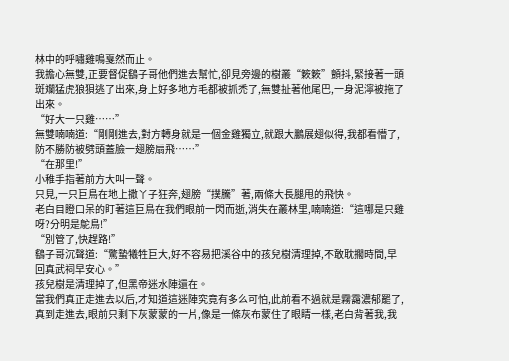林中的呼嘯雞鳴戛然而止。
我擔心無雙,正要督促鷂子哥他們進去幫忙,卻見旁邊的樹叢“簌簌”顫抖,緊接著一頭斑斕猛虎狼狽逃了出來,身上好多地方毛都被抓禿了,無雙扯著他尾巴,一身泥濘被拖了出來。
“好大一只雞……”
無雙喃喃道:“剛剛進去,對方轉身就是一個金雞獨立,就跟大鵬展翅似得,我都看懵了,防不勝防被劈頭蓋臉一翅膀扇飛……”
“在那里!”
小稚手指著前方大叫一聲。
只見,一只巨鳥在地上撒丫子狂奔,翅膀“撲騰”著,兩條大長腿甩的飛快。
老白目瞪口呆的盯著這巨鳥在我們眼前一閃而逝,消失在叢林里,喃喃道:“這哪是只雞呀?分明是鴕鳥!”
“別管了,快趕路!”
鷂子哥沉聲道:“驚蟄犧牲巨大,好不容易把溪谷中的孩兒樹清理掉,不敢耽擱時間,早回真武祠早安心。”
孩兒樹是清理掉了,但黑帝迷水陣還在。
當我們真正走進去以后,才知道這迷陣究竟有多么可怕,此前看不過就是霧靄濃郁罷了,真到走進去,眼前只剩下灰蒙蒙的一片,像是一條灰布蒙住了眼睛一樣,老白背著我,我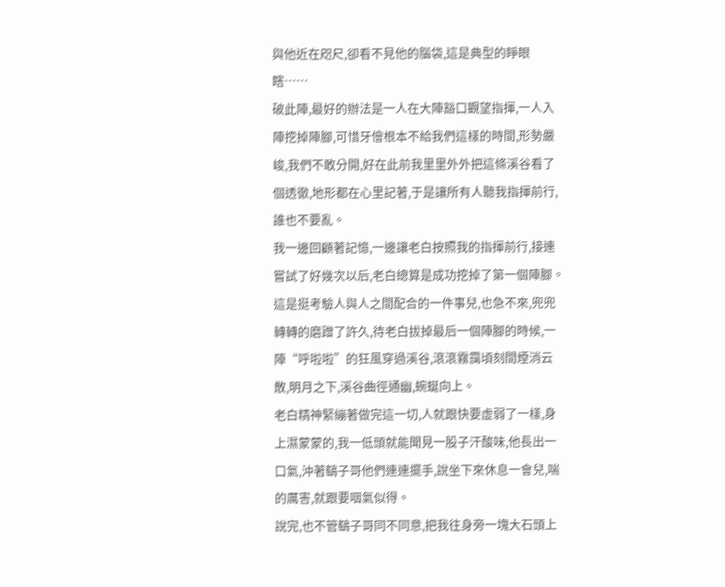與他近在咫尺,卻看不見他的腦袋,這是典型的睜眼瞎……
破此陣,最好的辦法是一人在大陣豁口觀望指揮,一人入陣挖掉陣腳,可惜牙儈根本不給我們這樣的時間,形勢嚴峻,我們不敢分開,好在此前我里里外外把這條溪谷看了個透徹,地形都在心里記著,于是讓所有人聽我指揮前行,誰也不要亂。
我一邊回顧著記憶,一邊讓老白按照我的指揮前行,接連嘗試了好幾次以后,老白總算是成功挖掉了第一個陣腳。
這是挺考驗人與人之間配合的一件事兒,也急不來,兜兜轉轉的磨蹭了許久,待老白拔掉最后一個陣腳的時候,一陣“呼啦啦”的狂風穿過溪谷,滾滾霧靄頃刻間煙消云散,明月之下,溪谷曲徑通幽,蜿蜒向上。
老白精神緊繃著做完這一切,人就跟快要虛弱了一樣,身上濕蒙蒙的,我一低頭就能聞見一股子汗酸味,他長出一口氣,沖著鷂子哥他們連連擺手,說坐下來休息一會兒,喘的厲害,就跟要咽氣似得。
說完,也不管鷂子哥同不同意,把我往身旁一塊大石頭上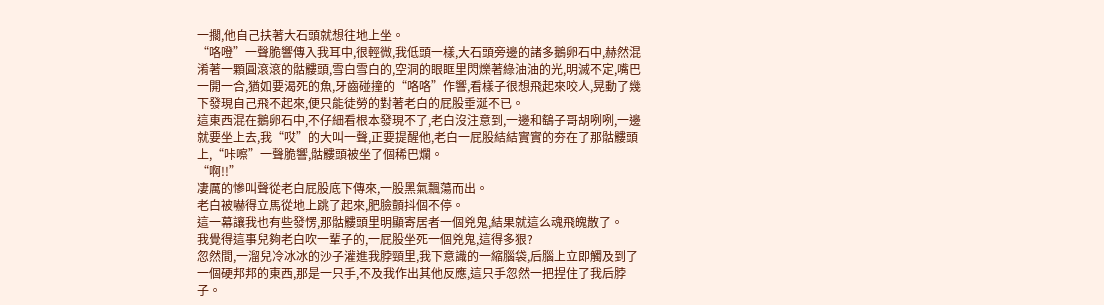一擱,他自己扶著大石頭就想往地上坐。
“咯噔”一聲脆響傳入我耳中,很輕微,我低頭一樣,大石頭旁邊的諸多鵝卵石中,赫然混淆著一顆圓滾滾的骷髏頭,雪白雪白的,空洞的眼眶里閃爍著綠油油的光,明滅不定,嘴巴一開一合,猶如要渴死的魚,牙齒碰撞的“咯咯”作響,看樣子很想飛起來咬人,晃動了幾下發現自己飛不起來,便只能徒勞的對著老白的屁股垂涎不已。
這東西混在鵝卵石中,不仔細看根本發現不了,老白沒注意到,一邊和鷂子哥胡咧咧,一邊就要坐上去,我“哎”的大叫一聲,正要提醒他,老白一屁股結結實實的夯在了那骷髏頭上,“咔嚓”一聲脆響,骷髏頭被坐了個稀巴爛。
“啊!!”
凄厲的慘叫聲從老白屁股底下傳來,一股黑氣飄蕩而出。
老白被嚇得立馬從地上跳了起來,肥臉顫抖個不停。
這一幕讓我也有些發愣,那骷髏頭里明顯寄居者一個兇鬼,結果就這么魂飛魄散了。
我覺得這事兒夠老白吹一輩子的,一屁股坐死一個兇鬼,這得多狠?
忽然間,一溜兒冷冰冰的沙子灌進我脖頸里,我下意識的一縮腦袋,后腦上立即觸及到了一個硬邦邦的東西,那是一只手,不及我作出其他反應,這只手忽然一把捏住了我后脖子。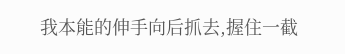我本能的伸手向后抓去,握住一截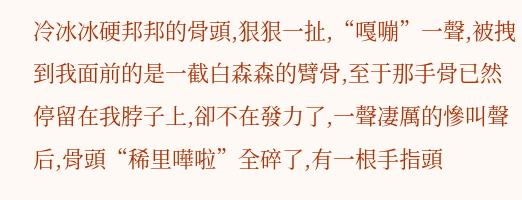冷冰冰硬邦邦的骨頭,狠狠一扯,“嘎嘣”一聲,被拽到我面前的是一截白森森的臂骨,至于那手骨已然停留在我脖子上,卻不在發力了,一聲凄厲的慘叫聲后,骨頭“稀里嘩啦”全碎了,有一根手指頭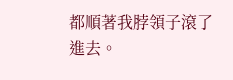都順著我脖領子滾了進去。